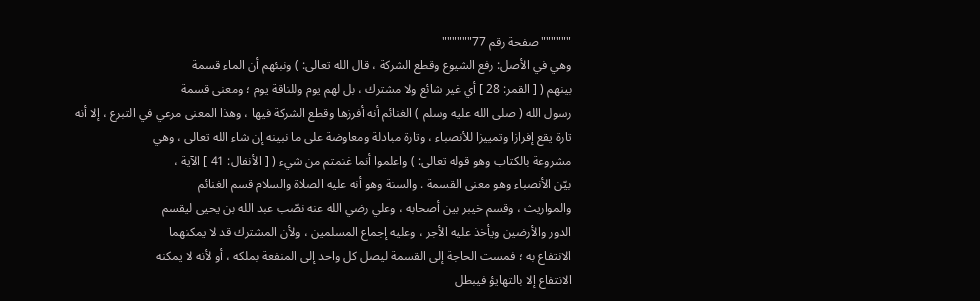""""""صفحة رقم 77""""""
وهي في الأصل: رفع الشيوع وقطع الشركة ، قال الله تعالى: ) ونبئهم أن الماء قسمة
بينهم ( [ القمر: 28 ] أي غير شائع ولا مشترك ، بل لهم يوم وللناقة يوم ؛ ومعنى قسمة
رسول الله ( صلى الله عليه وسلم ) الغنائم أنه أفرزها وقطع الشركة فيها ، وهذا المعنى مرعي في التبرع ، إلا أنه
تارة يقع إفرازا وتمييزا للأنصباء ، وتارة مبادلة ومعاوضة على ما نبينه إن شاء الله تعالى ، وهي
مشروعة بالكتاب وهو قوله تعالى: ) واعلموا أنما غنمتم من شيء ( [ الأنفال: 41 ] الآية ،
بيّن الأنصباء وهو معنى القسمة . والسنة وهو أنه عليه الصلاة والسلام قسم الغنائم
والمواريث ، وقسم خيبر بين أصحابه ، وعلي رضي الله عنه نصّب عبد الله بن يحيى ليقسم
الدور والأرضين ويأخذ عليه الأجر ، وعليه إجماع المسلمين ، ولأن المشترك قد لا يمكنهما
الانتفاع به ؛ فمست الحاجة إلى القسمة ليصل كل واحد إلى المنفعة بملكه ، أو لأنه لا يمكنه
الانتفاع إلا بالتهايؤ فيبطل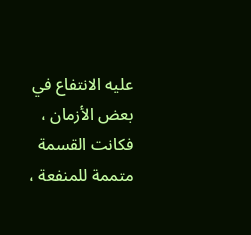عليه الانتفاع في بعض الأزمان ، فكانت القسمة متممة للمنفعة ،